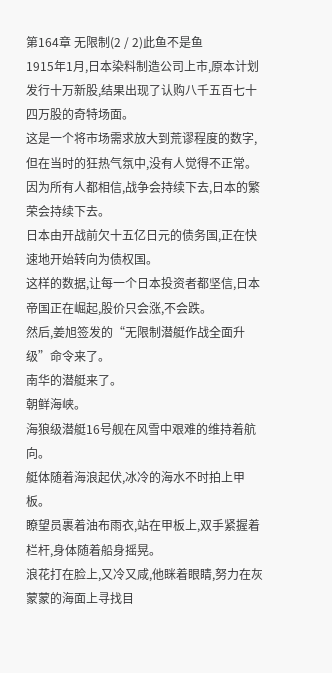第164章 无限制(2 / 2)此鱼不是鱼
1915年1月,日本染料制造公司上市,原本计划发行十万新股,结果出现了认购八千五百七十四万股的奇特场面。
这是一个将市场需求放大到荒谬程度的数字,但在当时的狂热气氛中,没有人觉得不正常。
因为所有人都相信,战争会持续下去,日本的繁荣会持续下去。
日本由开战前欠十五亿日元的债务国,正在快速地开始转向为债权国。
这样的数据,让每一个日本投资者都坚信,日本帝国正在崛起,股价只会涨,不会跌。
然后,姜旭签发的“无限制潜艇作战全面升级”命令来了。
南华的潜艇来了。
朝鲜海峡。
海狼级潜艇16号舰在风雪中艰难的维持着航向。
艇体随着海浪起伏,冰冷的海水不时拍上甲板。
瞭望员裹着油布雨衣,站在甲板上,双手紧握着栏杆,身体随着船身摇晃。
浪花打在脸上,又冷又咸,他眯着眼睛,努力在灰蒙蒙的海面上寻找目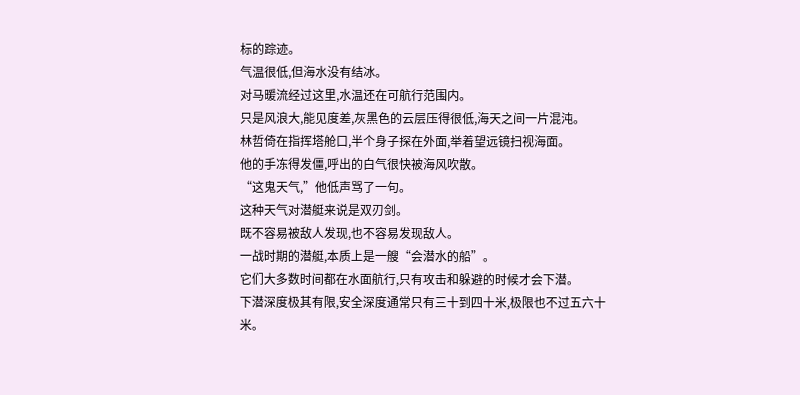标的踪迹。
气温很低,但海水没有结冰。
对马暖流经过这里,水温还在可航行范围内。
只是风浪大,能见度差,灰黑色的云层压得很低,海天之间一片混沌。
林哲倚在指挥塔舱口,半个身子探在外面,举着望远镜扫视海面。
他的手冻得发僵,呼出的白气很快被海风吹散。
“这鬼天气,”他低声骂了一句。
这种天气对潜艇来说是双刃剑。
既不容易被敌人发现,也不容易发现敌人。
一战时期的潜艇,本质上是一艘“会潜水的船”。
它们大多数时间都在水面航行,只有攻击和躲避的时候才会下潜。
下潜深度极其有限,安全深度通常只有三十到四十米,极限也不过五六十米。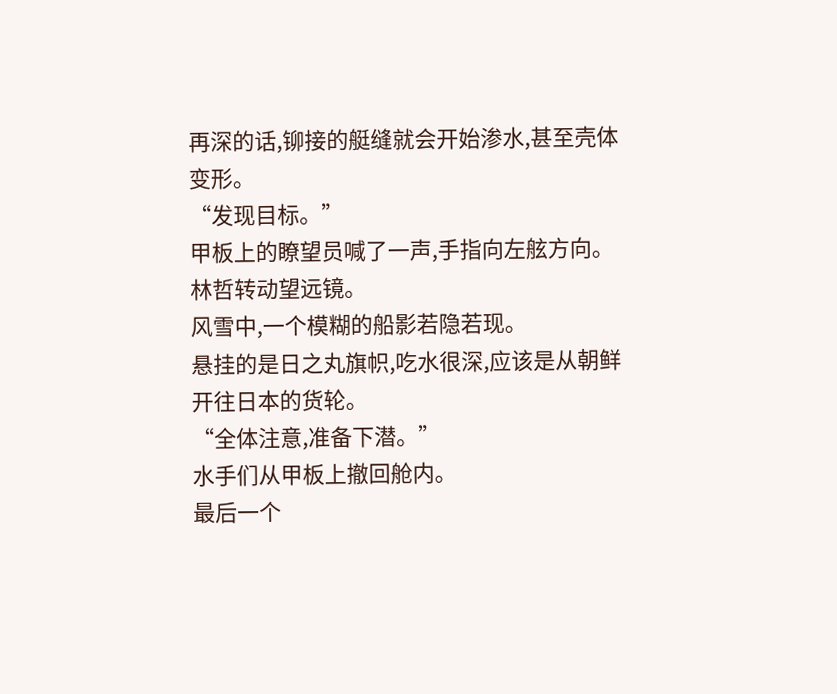再深的话,铆接的艇缝就会开始渗水,甚至壳体变形。
“发现目标。”
甲板上的瞭望员喊了一声,手指向左舷方向。
林哲转动望远镜。
风雪中,一个模糊的船影若隐若现。
悬挂的是日之丸旗帜,吃水很深,应该是从朝鲜开往日本的货轮。
“全体注意,准备下潜。”
水手们从甲板上撤回舱内。
最后一个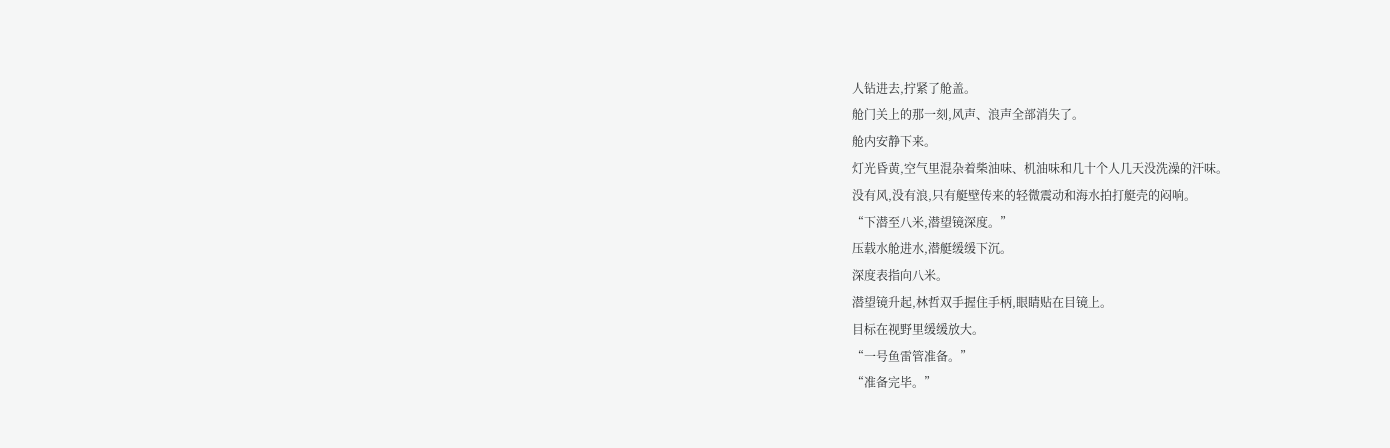人钻进去,拧紧了舱盖。
舱门关上的那一刻,风声、浪声全部消失了。
舱内安静下来。
灯光昏黄,空气里混杂着柴油味、机油味和几十个人几天没洗澡的汗味。
没有风,没有浪,只有艇壁传来的轻微震动和海水拍打艇壳的闷响。
“下潜至八米,潜望镜深度。”
压载水舱进水,潜艇缓缓下沉。
深度表指向八米。
潜望镜升起,林哲双手握住手柄,眼睛贴在目镜上。
目标在视野里缓缓放大。
“一号鱼雷管准备。”
“准备完毕。”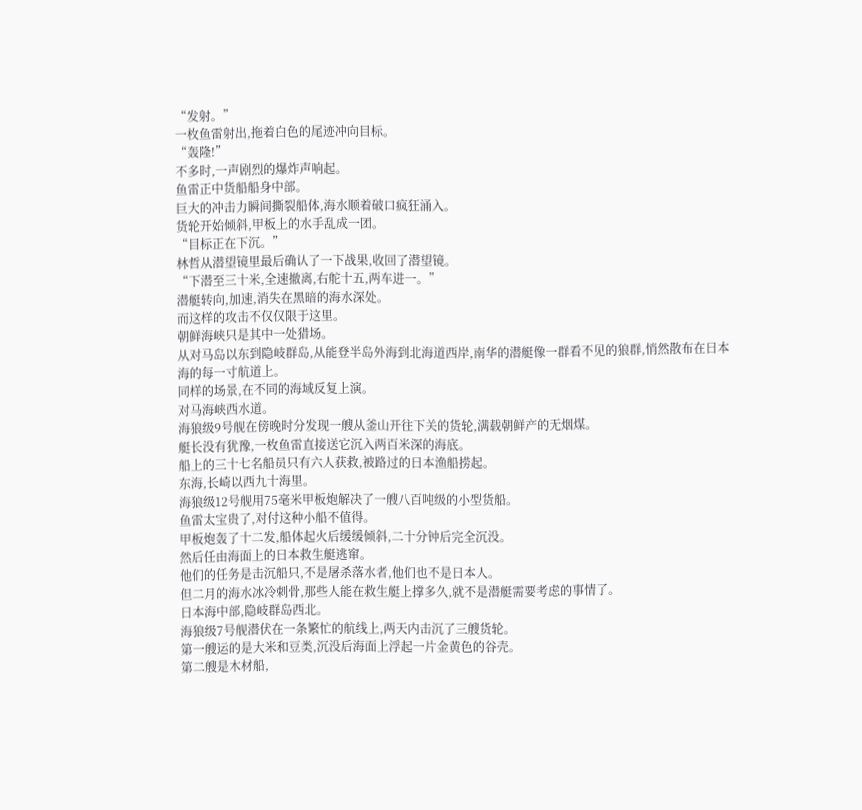“发射。”
一枚鱼雷射出,拖着白色的尾迹冲向目标。
“轰隆!”
不多时,一声剧烈的爆炸声响起。
鱼雷正中货船船身中部。
巨大的冲击力瞬间撕裂船体,海水顺着破口疯狂涌入。
货轮开始倾斜,甲板上的水手乱成一团。
“目标正在下沉。”
林哲从潜望镜里最后确认了一下战果,收回了潜望镜。
“下潜至三十米,全速撤离,右舵十五,两车进一。”
潜艇转向,加速,消失在黑暗的海水深处。
而这样的攻击不仅仅限于这里。
朝鲜海峡只是其中一处猎场。
从对马岛以东到隐岐群岛,从能登半岛外海到北海道西岸,南华的潜艇像一群看不见的狼群,悄然散布在日本海的每一寸航道上。
同样的场景,在不同的海域反复上演。
对马海峡西水道。
海狼级9号舰在傍晚时分发现一艘从釜山开往下关的货轮,满载朝鲜产的无烟煤。
艇长没有犹豫,一枚鱼雷直接送它沉入两百米深的海底。
船上的三十七名船员只有六人获救,被路过的日本渔船捞起。
东海,长崎以西九十海里。
海狼级12号舰用75毫米甲板炮解决了一艘八百吨级的小型货船。
鱼雷太宝贵了,对付这种小船不值得。
甲板炮轰了十二发,船体起火后缓缓倾斜,二十分钟后完全沉没。
然后任由海面上的日本救生艇逃窜。
他们的任务是击沉船只,不是屠杀落水者,他们也不是日本人。
但二月的海水冰冷刺骨,那些人能在救生艇上撑多久,就不是潜艇需要考虑的事情了。
日本海中部,隐岐群岛西北。
海狼级7号舰潜伏在一条繁忙的航线上,两天内击沉了三艘货轮。
第一艘运的是大米和豆类,沉没后海面上浮起一片金黄色的谷壳。
第二艘是木材船,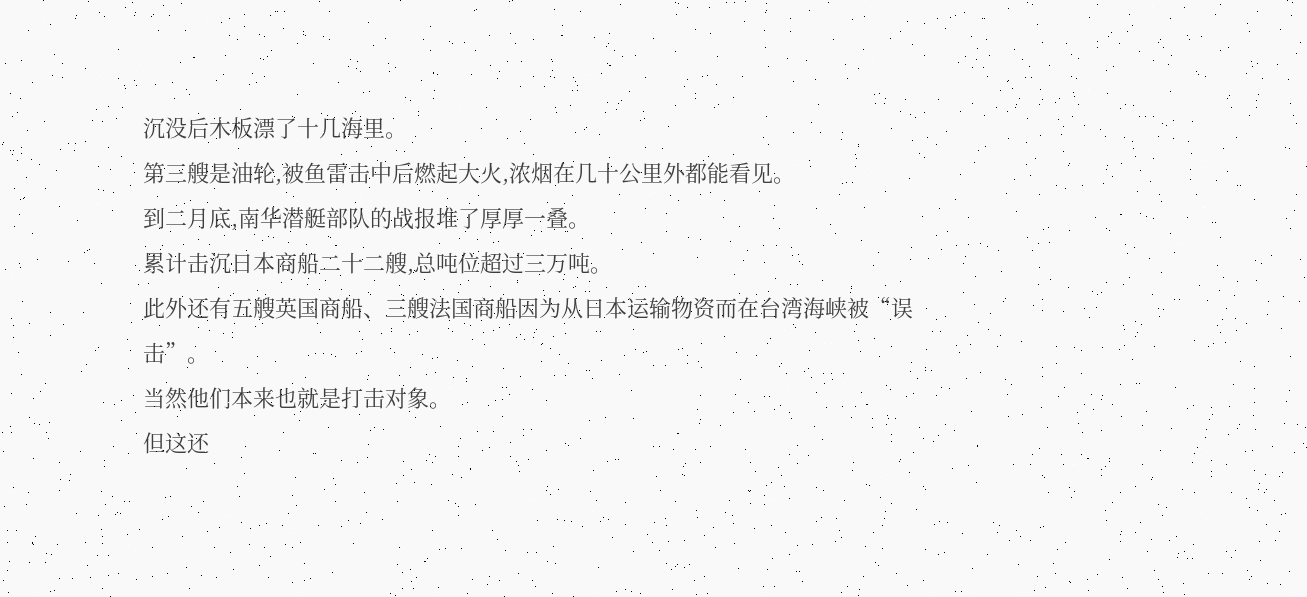沉没后木板漂了十几海里。
第三艘是油轮,被鱼雷击中后燃起大火,浓烟在几十公里外都能看见。
到二月底,南华潜艇部队的战报堆了厚厚一叠。
累计击沉日本商船二十二艘,总吨位超过三万吨。
此外还有五艘英国商船、三艘法国商船因为从日本运输物资而在台湾海峡被“误击”。
当然他们本来也就是打击对象。
但这还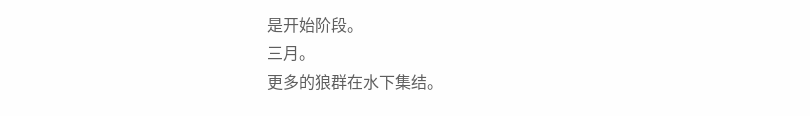是开始阶段。
三月。
更多的狼群在水下集结。